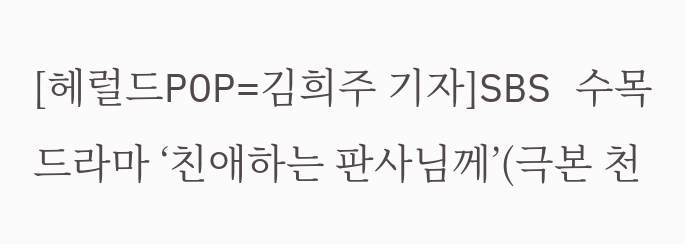[헤럴드POP=김희주 기자]SBS 수목드라마 ‘친애하는 판사님께’(극본 천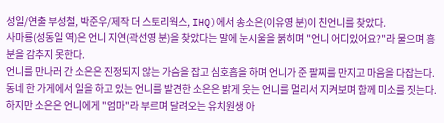성일/연출 부성철, 박준우/제작 더 스토리웍스, IHQ)에서 송소은(이유영 분)이 친언니를 찾았다.
사마룡(성동일 역)은 언니 지연(곽선영 분)을 찾았다는 말에 눈시울을 붉히며 "언니 어디있어요?"라 물으며 흥분을 감추지 못한다.
언니를 만나러 간 소은은 진정되지 않는 가슴을 잡고 심호흡을 하며 언니가 준 팔찌를 만지고 마음을 다잡는다. 동네 한 가게에서 일을 하고 있는 언니를 발견한 소은은 밝게 웃는 언니를 멀리서 지켜보며 함께 미소를 짓는다.
하지만 소은은 언니에게 "엄마"라 부르며 달려오는 유치원생 아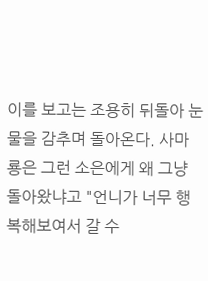이를 보고는 조용히 뒤돌아 눈물을 감추며 돌아온다. 사마룡은 그런 소은에게 왜 그냥 돌아왔냐고 "언니가 너무 행복해보여서 갈 수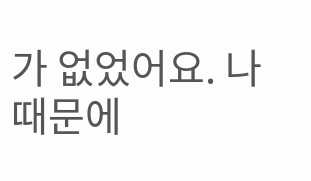가 없었어요. 나 때문에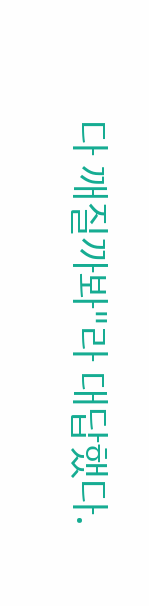다 깨질까봐"라 대답했다.